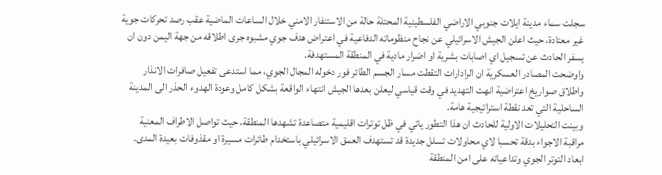سجلت سماء مدينة ايلات جنوبي الاراضي الفلسطينية المحتلة حالة من الاستنفار الامني خلال الساعات الماضية عقب رصد تحركات جوية غير معتادة، حيث اعلن الجيش الاسرائيلي عن نجاح منظوماته الدفاعية في اعتراض هدف جوي مشبوه جرى اطلاقه من جهة اليمن دون ان يسفر الحادث عن تسجيل اي اصابات بشرية او اضرار مادية في المنطقة المستهدفة.
واوضحت المصادر العسكرية ان الرادارات التقطت مسار الجسم الطائر فور دخوله المجال الجوي، مما استدعى تفعيل صافرات الانذار واطلاق صواريخ اعتراضية انهت التهديد في وقت قياسي ليعلن بعدها الجيش انتهاء الواقعة بشكل كامل وعودة الهدوء الحذر الى المدينة الساحلية التي تعد نقطة استراتيجية هامة.
وبينت التحليلات الاولية للحادث ان هذا التطور ياتي في ظل توترات اقليمية متصاعدة تشهدها المنطقة، حيث تواصل الاطراف المعنية مراقبة الاجواء بدقة تحسبا لاي محاولات تسلل جديدة قد تستهدف العمق الاسرائيلي باستخدام طائرات مسيرة او مقذوفات بعيدة المدى.
ابعاد التوتر الجوي وتداعياته على امن المنطقة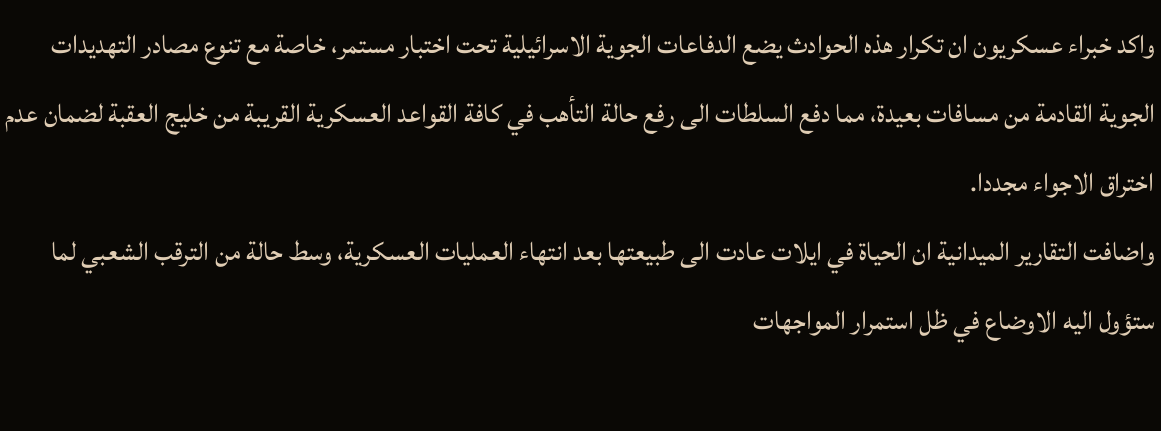واكد خبراء عسكريون ان تكرار هذه الحوادث يضع الدفاعات الجوية الاسرائيلية تحت اختبار مستمر، خاصة مع تنوع مصادر التهديدات الجوية القادمة من مسافات بعيدة، مما دفع السلطات الى رفع حالة التأهب في كافة القواعد العسكرية القريبة من خليج العقبة لضمان عدم اختراق الاجواء مجددا.
واضافت التقارير الميدانية ان الحياة في ايلات عادت الى طبيعتها بعد انتهاء العمليات العسكرية، وسط حالة من الترقب الشعبي لما ستؤول اليه الاوضاع في ظل استمرار المواجهات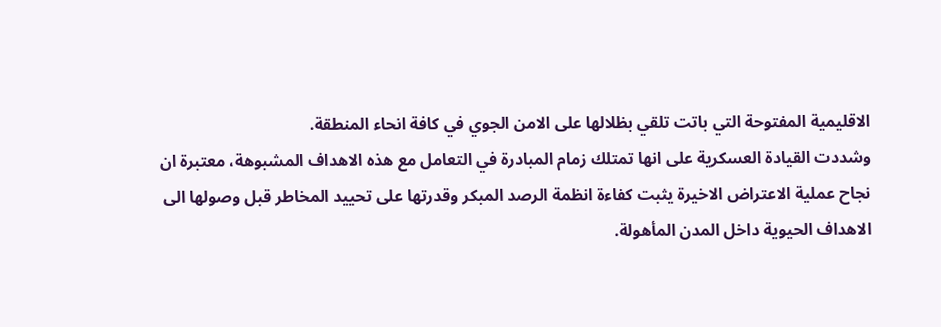الاقليمية المفتوحة التي باتت تلقي بظلالها على الامن الجوي في كافة انحاء المنطقة.
وشددت القيادة العسكرية على انها تمتلك زمام المبادرة في التعامل مع هذه الاهداف المشبوهة، معتبرة ان نجاح عملية الاعتراض الاخيرة يثبت كفاءة انظمة الرصد المبكر وقدرتها على تحييد المخاطر قبل وصولها الى الاهداف الحيوية داخل المدن المأهولة.